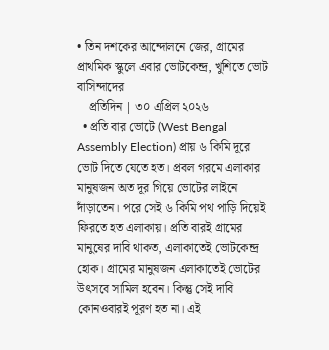• তিন দশকের আন্দোলনে জের, গ্রামের প্রাথমিক স্কুলে এবার ভোটকেন্দ্র, খুশিতে ভোট বাসিন্দাদের
    প্রতিদিন | ৩০ এপ্রিল ২০২৬
  • প্রতি বার ভোটে (West Bengal Assembly Election) প্রায় ৬ কিমি দূরে ভোট দিতে যেতে হত। প্রবল গরমে এলাকার মানুষজন অত দূর গিয়ে ভোটের লাইনে দাঁড়াতেন। পরে সেই ৬ কিমি পথ পাড়ি দিয়েই ফিরতে হত এলাকায়। প্রতি বারই গ্রামের মানুষের দাবি থাকত, এলাকাতেই ভোটকেন্দ্র হোক। গ্রামের মানুষজন এলাকাতেই ভোটের উৎসবে সামিল হবেন। কিন্তু সেই দাবি কোনওবারই পূরণ হত না। এই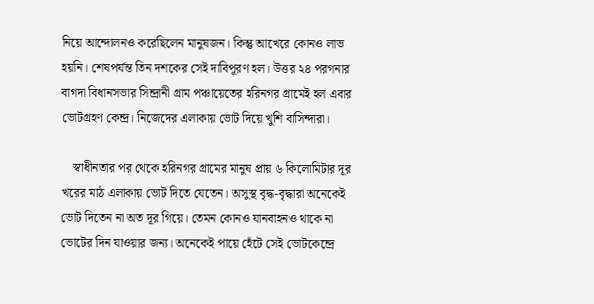নিয়ে আন্দোলনও করেছিলেন মানুষজন। কিন্তু আখেরে কোনও লাভ হয়নি। শেষপর্যন্ত তিন দশকের সেই দাবিপূরণ হল। উত্তর ২৪ পরগনার বাগদা বিধানসভার সিন্দ্রানী গ্রাম পঞ্চায়েতের হরিনগর গ্রামেই হল এবার ভোটগ্রহণ কেন্দ্র। নিজেদের এলাকায় ভোট দিয়ে খুশি বাসিন্দারা।

    স্বাধীনতার পর থেকে হরিনগর গ্রামের মানুষ প্রায় ৬ কিলোমিটার দূর খরের মাঠ এলাকায় ভোট দিতে যেতেন। অসুস্থ বৃদ্ধ-বৃদ্ধারা অনেকেই ভোট দিতেন না অত দূর গিয়ে। তেমন কোনও যানবাহনও থাকে না ভোটের দিন যাওয়ার জন্য। অনেকেই পায়ে হেঁটে সেই ভোটকেন্দ্রে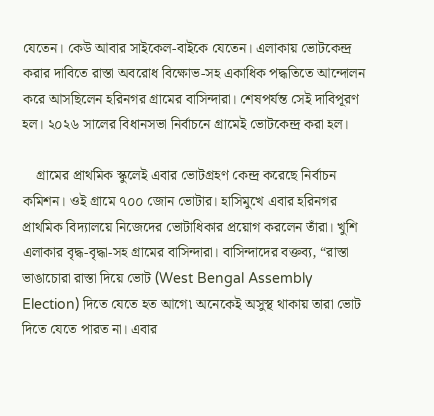যেতেন। কেউ আবার সাইকেল-বাইকে যেতেন। এলাকায় ভোটকেন্দ্র করার দাবিতে রাস্তা অবরোধ বিক্ষোভ-সহ একাধিক পদ্ধতিতে আন্দোলন করে আসছিলেন হরিনগর গ্রামের বাসিন্দারা। শেষপর্যন্ত সেই দাবিপূরণ হল। ২০২৬ সালের বিধানসভা নির্বাচনে গ্রামেই ভোটকেন্দ্র করা হল।

    গ্রামের প্রাথমিক স্কুলেই এবার ভোটগ্রহণ কেন্দ্র করেছে নির্বাচন কমিশন। ওই গ্রামে ৭০০ জোন ভোটার। হাসিমুখে এবার হরিনগর প্রাথমিক বিদ্যালয়ে নিজেদের ভোটাধিকার প্রয়োগ করলেন তাঁরা। খুশি এলাকার বৃদ্ধ-বৃদ্ধা-সহ গ্রামের বাসিন্দারা। বাসিন্দাদের বক্তব্য, “রাস্তা ভাঙাচোরা রাস্তা দিয়ে ভোট (West Bengal Assembly Election) দিতে যেতে হত আগে৷ অনেকেই অসুস্থ থাকায় তারা ভোট দিতে যেতে পারত না। এবার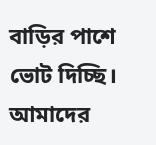বাড়ির পাশে ভোট দিচ্ছি। আমাদের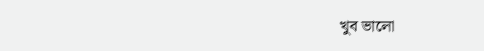খুব ভালো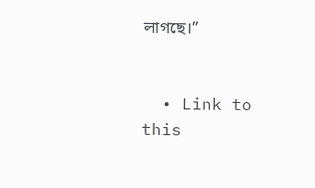লাগছে।”


  • Link to this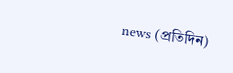news (প্রতিদিন)